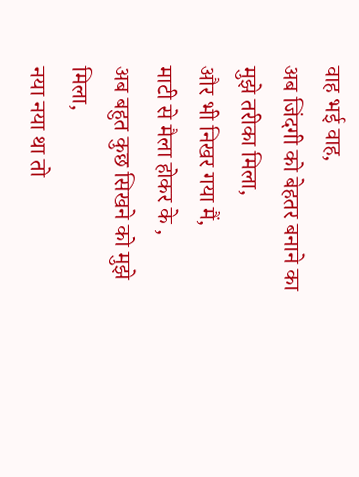वाह भई वाह,
अब जिंदगी को बेहतर बनाने का मुझे तरीका मिला,
और भी निखर गया मैं,
माटी से मैला होकर के ,
अब बहुत कुछ सिखने को मुझे मिला,
नया नया था तो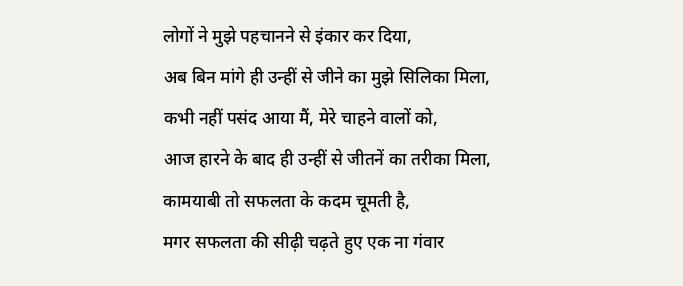लोगों ने मुझे पहचानने से इंकार कर दिया,
अब बिन मांगे ही उन्हीं से जीने का मुझे सिलिका मिला,
कभी नहीं पसंद आया मैं, मेरे चाहने वालों को,
आज हारने के बाद ही उन्हीं से जीतनें का तरीका मिला,
कामयाबी तो सफलता के कदम चूमती है,
मगर सफलता की सीढ़ी चढ़ते हुए एक ना गंवार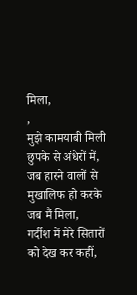मिला,
,
मुझे कामयाबी मिली
छुपके से अंधेरों में,
जब हारने वालों से मुखालिफ हो करके जब मैं मिला,
गर्दीश में मेरे सितारों को देख कर कहीं,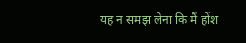यह न समझ लेना कि मैं होंश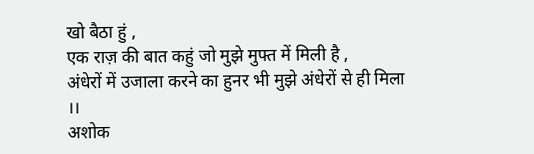खो बैठा हुं ,
एक राज़ की बात कहुं जो मुझे मुफ्त में मिली है ,
अंधेरों में उजाला करने का हुनर भी मुझे अंधेरों से ही मिला ।।
अशोक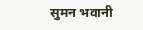सुमन भवानी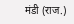मंडी (राज.)